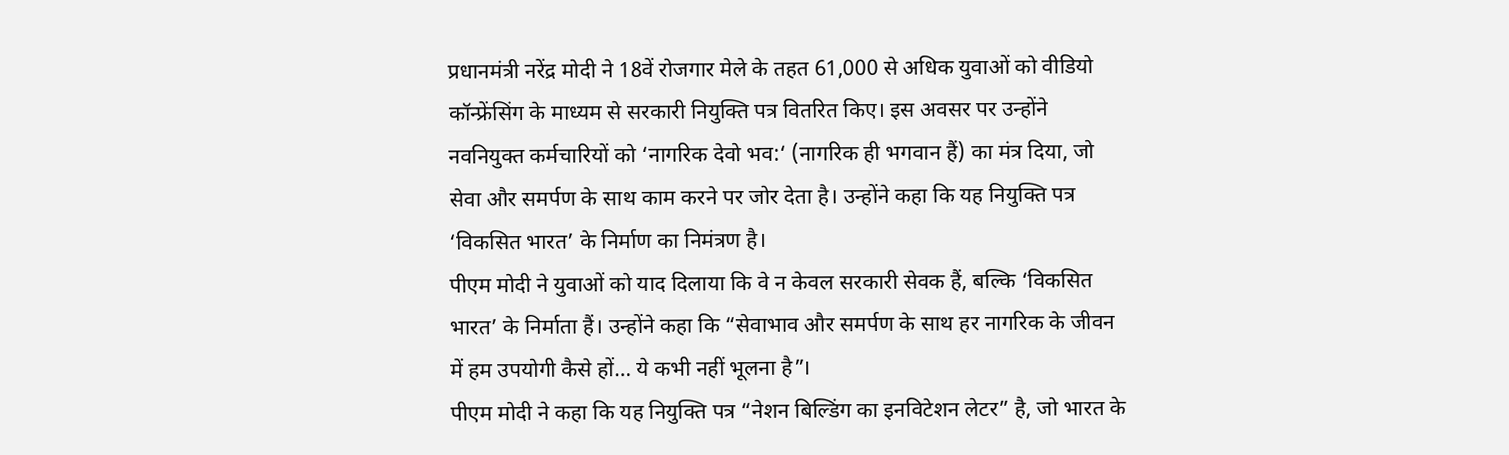प्रधानमंत्री नरेंद्र मोदी ने 18वें रोजगार मेले के तहत 61,000 से अधिक युवाओं को वीडियो कॉन्फ्रेंसिंग के माध्यम से सरकारी नियुक्ति पत्र वितरित किए। इस अवसर पर उन्होंने नवनियुक्त कर्मचारियों को ‘नागरिक देवो भव:‘ (नागरिक ही भगवान हैं) का मंत्र दिया, जो सेवा और समर्पण के साथ काम करने पर जोर देता है। उन्होंने कहा कि यह नियुक्ति पत्र ‘विकसित भारत’ के निर्माण का निमंत्रण है।
पीएम मोदी ने युवाओं को याद दिलाया कि वे न केवल सरकारी सेवक हैं, बल्कि ‘विकसित भारत’ के निर्माता हैं। उन्होंने कहा कि “सेवाभाव और समर्पण के साथ हर नागरिक के जीवन में हम उपयोगी कैसे हों… ये कभी नहीं भूलना है”।
पीएम मोदी ने कहा कि यह नियुक्ति पत्र “नेशन बिल्डिंग का इनविटेशन लेटर” है, जो भारत के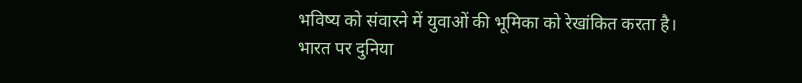भविष्य को संवारने में युवाओं की भूमिका को रेखांकित करता है।
भारत पर दुनिया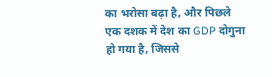का भरोसा बढ़ा है, और पिछले एक दशक में देश का GDP दोगुना हो गया है, जिससे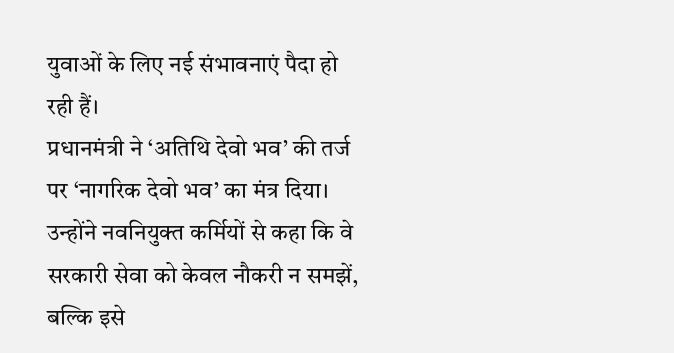युवाओं के लिए नई संभावनाएं पैदा हो रही हैं।
प्रधानमंत्री ने ‘अतिथि देवो भव’ की तर्ज पर ‘नागरिक देवो भव’ का मंत्र दिया। उन्होंने नवनियुक्त कर्मियों से कहा कि वे सरकारी सेवा को केवल नौकरी न समझें, बल्कि इसे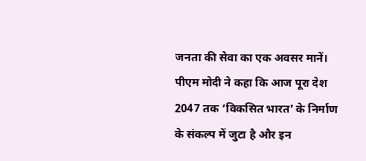जनता की सेवा का एक अवसर मानें।
पीएम मोदी ने कहा कि आज पूरा देश 2047 तक ‘विकसित भारत’ के निर्माण के संकल्प में जुटा है और इन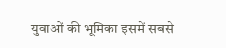युवाओं की भूमिका इसमें सबसे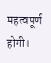महत्वपूर्ण होगी।